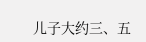儿子大约三、五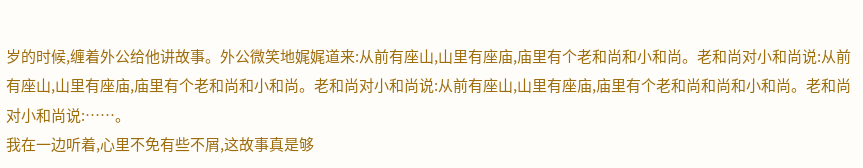岁的时候,缠着外公给他讲故事。外公微笑地娓娓道来:从前有座山,山里有座庙,庙里有个老和尚和小和尚。老和尚对小和尚说:从前有座山,山里有座庙,庙里有个老和尚和小和尚。老和尚对小和尚说:从前有座山,山里有座庙,庙里有个老和尚和尚和小和尚。老和尚对小和尚说:……。
我在一边听着,心里不免有些不屑,这故事真是够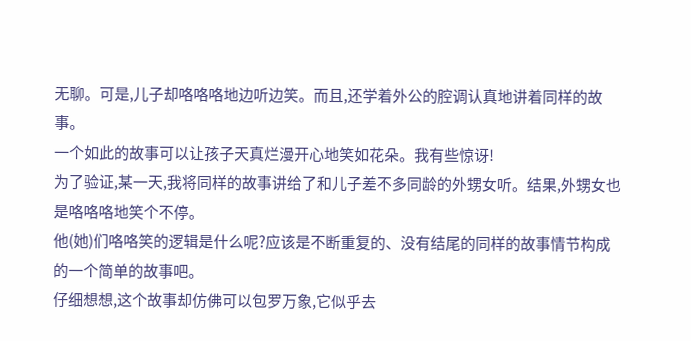无聊。可是,儿子却咯咯咯地边听边笑。而且,还学着外公的腔调认真地讲着同样的故事。
一个如此的故事可以让孩子天真烂漫开心地笑如花朵。我有些惊讶!
为了验证,某一天,我将同样的故事讲给了和儿子差不多同龄的外甥女听。结果,外甥女也是咯咯咯地笑个不停。
他(她)们咯咯笑的逻辑是什么呢?应该是不断重复的、没有结尾的同样的故事情节构成的一个简单的故事吧。
仔细想想,这个故事却仿佛可以包罗万象,它似乎去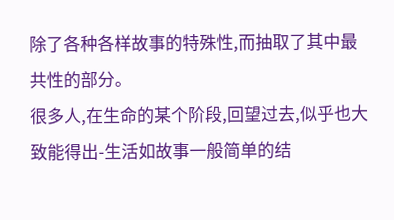除了各种各样故事的特殊性,而抽取了其中最共性的部分。
很多人,在生命的某个阶段,回望过去,似乎也大致能得出-生活如故事一般简单的结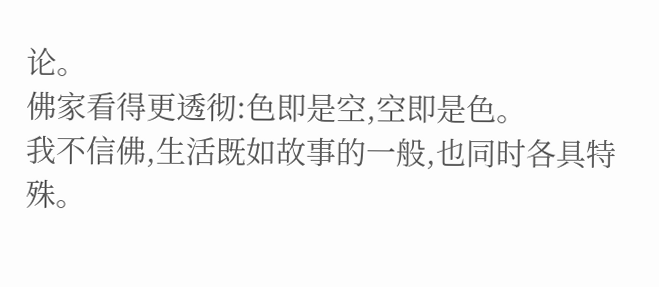论。
佛家看得更透彻:色即是空,空即是色。
我不信佛,生活既如故事的一般,也同时各具特殊。